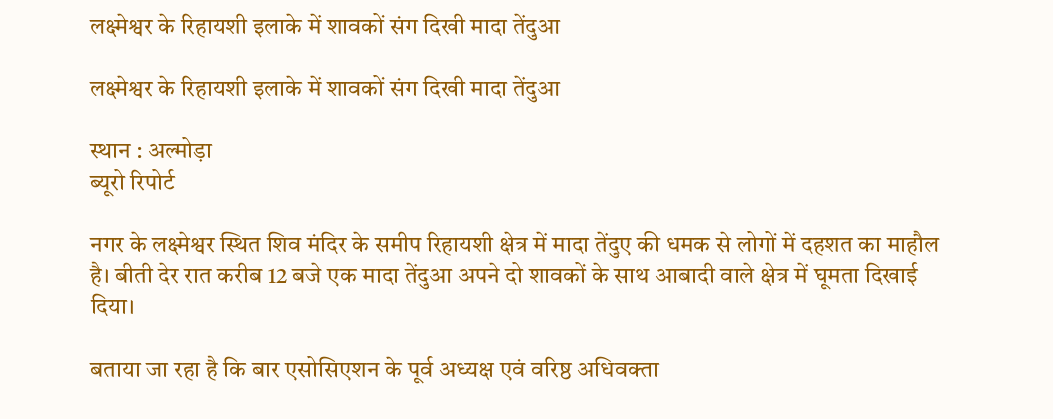लक्ष्मेश्वर के रिहायशी इलाके में शावकों संग दिखी मादा तेंदुआ

लक्ष्मेश्वर के रिहायशी इलाके में शावकों संग दिखी मादा तेंदुआ

स्थान : अल्मोड़ा
ब्यूरो रिपोर्ट

नगर के लक्ष्मेश्वर स्थित शिव मंदिर के समीप रिहायशी क्षेत्र में मादा तेंदुए की धमक से लोगों में दहशत का माहौल है। बीती देर रात करीब 12 बजे एक मादा तेंदुआ अपने दो शावकों के साथ आबादी वाले क्षेत्र में घूमता दिखाई दिया।

बताया जा रहा है कि बार एसोसिएशन के पूर्व अध्यक्ष एवं वरिष्ठ अधिवक्ता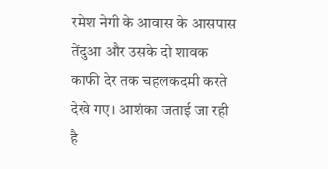रमेश नेगी के आवास के आसपास तेंदुआ और उसके दो शावक काफी देर तक चहलकदमी करते देखे गए। आशंका जताई जा रही है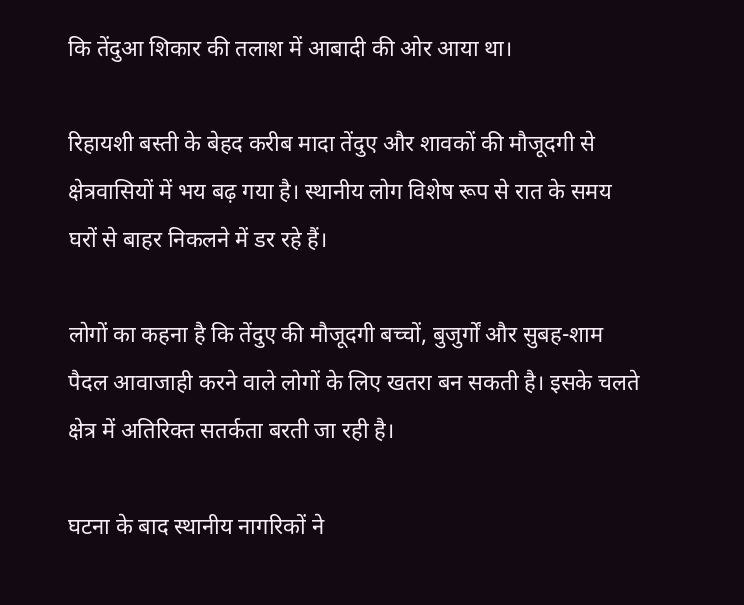कि तेंदुआ शिकार की तलाश में आबादी की ओर आया था।

रिहायशी बस्ती के बेहद करीब मादा तेंदुए और शावकों की मौजूदगी से क्षेत्रवासियों में भय बढ़ गया है। स्थानीय लोग विशेष रूप से रात के समय घरों से बाहर निकलने में डर रहे हैं।

लोगों का कहना है कि तेंदुए की मौजूदगी बच्चों, बुजुर्गों और सुबह-शाम पैदल आवाजाही करने वाले लोगों के लिए खतरा बन सकती है। इसके चलते क्षेत्र में अतिरिक्त सतर्कता बरती जा रही है।

घटना के बाद स्थानीय नागरिकों ने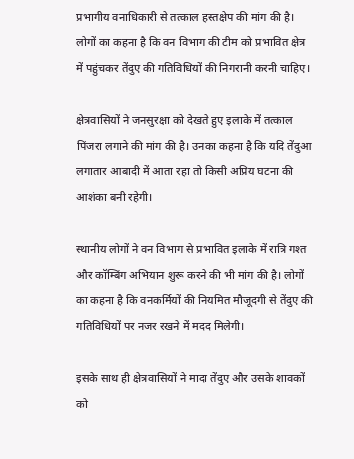प्रभागीय वनाधिकारी से तत्काल हस्तक्षेप की मांग की है। लोगों का कहना है कि वन विभाग की टीम को प्रभावित क्षेत्र में पहुंचकर तेंदुए की गतिविधियों की निगरानी करनी चाहिए।

क्षेत्रवासियों ने जनसुरक्षा को देखते हुए इलाके में तत्काल पिंजरा लगाने की मांग की है। उनका कहना है कि यदि तेंदुआ लगातार आबादी में आता रहा तो किसी अप्रिय घटना की आशंका बनी रहेगी।

स्थानीय लोगों ने वन विभाग से प्रभावित इलाके में रात्रि गश्त और कॉम्बिंग अभियान शुरू करने की भी मांग की है। लोगों का कहना है कि वनकर्मियों की नियमित मौजूदगी से तेंदुए की गतिविधियों पर नजर रखने में मदद मिलेगी।

इसके साथ ही क्षेत्रवासियों ने मादा तेंदुए और उसके शावकों को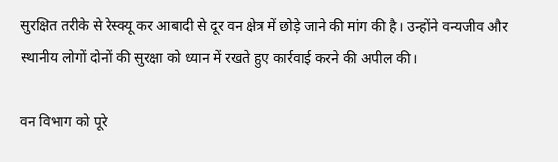सुरक्षित तरीके से रेस्क्यू कर आबादी से दूर वन क्षेत्र में छोड़े जाने की मांग की है। उन्होंने वन्यजीव और स्थानीय लोगों दोनों की सुरक्षा को ध्यान में रखते हुए कार्रवाई करने की अपील की।

वन विभाग को पूरे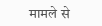मामले से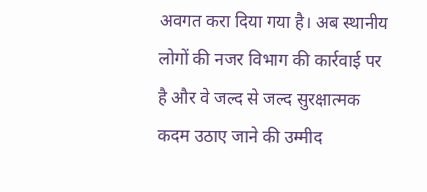अवगत करा दिया गया है। अब स्थानीय लोगों की नजर विभाग की कार्रवाई पर है और वे जल्द से जल्द सुरक्षात्मक कदम उठाए जाने की उम्मीद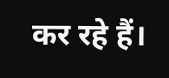कर रहे हैं।